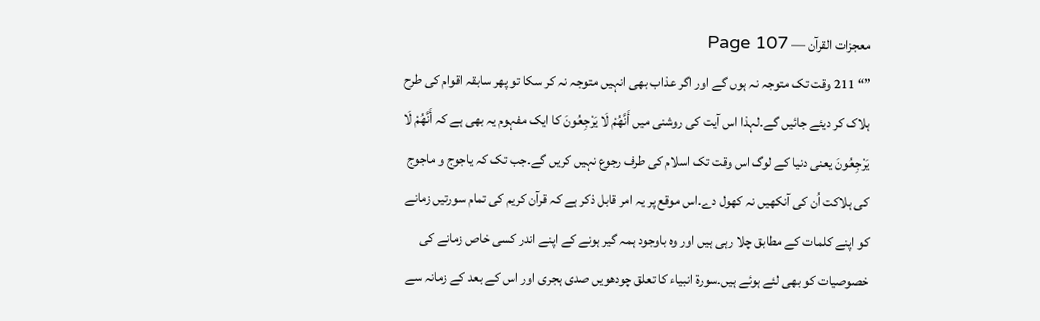معجزات القرآن — Page 107
”“ 211 وقت تک متوجہ نہ ہوں گے اور اگر عذاب بھی انہیں متوجہ نہ کر سکا تو پھر سابقہ اقوام کی طرح ہلاک کر دیئے جائیں گے۔لہذا اس آیت کی روشنی میں أَنَّهُمْ لَا يَرْجِعُونَ کا ایک مفہوم یہ بھی ہے کہ أَنَّهُمْ لَا يَرْجِعُونَ یعنی دنیا کے لوگ اس وقت تک اسلام کی طرف رجوع نہیں کریں گے۔جب تک کہ یاجوج و ماجوج کی ہلاکت اُن کی آنکھیں نہ کھول دے۔اس موقع پر یہ امر قابل ذکر ہے کہ قرآن کریم کی تمام سورتیں زمانے کو اپنے کلمات کے مطابق چلا رہی ہیں اور وہ باوجود ہمہ گیر ہونے کے اپنے اندر کسی خاص زمانے کی خصوصیات کو بھی لئے ہوئے ہیں۔سورۃ انبیاء کا تعلق چودھویں صدی ہجری اور اس کے بعد کے زمانہ سے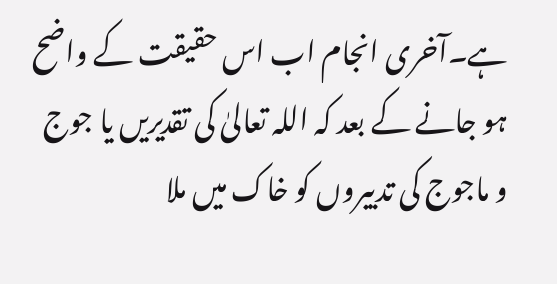ہے۔آخری انجام اب اس حقیقت کے واضح ہو جانے کے بعد کہ اللہ تعالیٰ کی تقدیریں یا جوج و ماجوج کی تدبیروں کو خاک میں ملا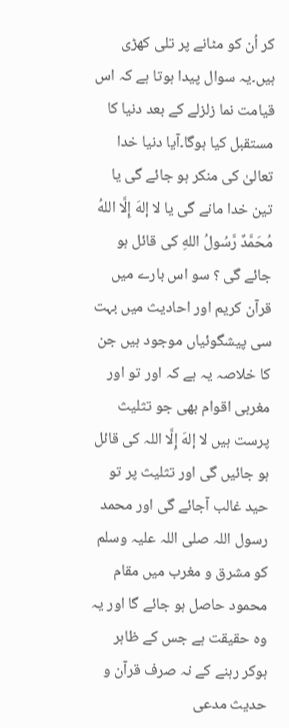کر اُن کو مٹانے پر تلی کھڑی ہیں۔یہ سوال پیدا ہوتا ہے کہ اس قیامت نما زلزلے کے بعد دنیا کا مستقبل کیا ہوگا۔آیا دنیا خدا تعالیٰ کی منکر ہو جائے گی یا تین خدا مانے گی یا لا إلهَ إِلَّا اللهُ مُحَمَّدٌ رَّسُولُ اللهِ کی قائل ہو جائے گی ؟ سو اس بارے میں قرآن کریم اور احادیث میں بہت سی پیشگوئیاں موجود ہیں جن کا خلاصہ یہ ہے کہ اور تو اور مغربی اقوام بھی جو تثلیث پرست ہیں لا إلهَ إِلَّا اللہ کی قائل ہو جائیں گی اور تثلیث پر تو حید غالب آجائے گی اور محمد رسول اللہ صلی اللہ علیہ وسلم کو مشرق و مغرب میں مقام محمود حاصل ہو جائے گا اور یہ وہ حقیقت ہے جس کے ظاہر ہوکر رہنے کے نہ صرف قرآن و حدیث مدعی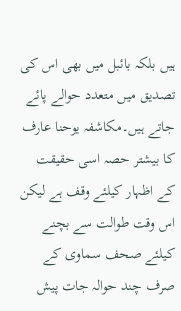ہیں بلکہ بائبل میں بھی اس کی تصدیق میں متعدد حوالے پائے جاتے ہیں۔مکاشفہ یوحنا عارف کا بیشتر حصہ اسی حقیقت کے اظہار کیلئے وقف ہے لیکن اس وقت طوالت سے بچنے کیلئے صحف سماوی کے صرف چند حوالہ جات پیش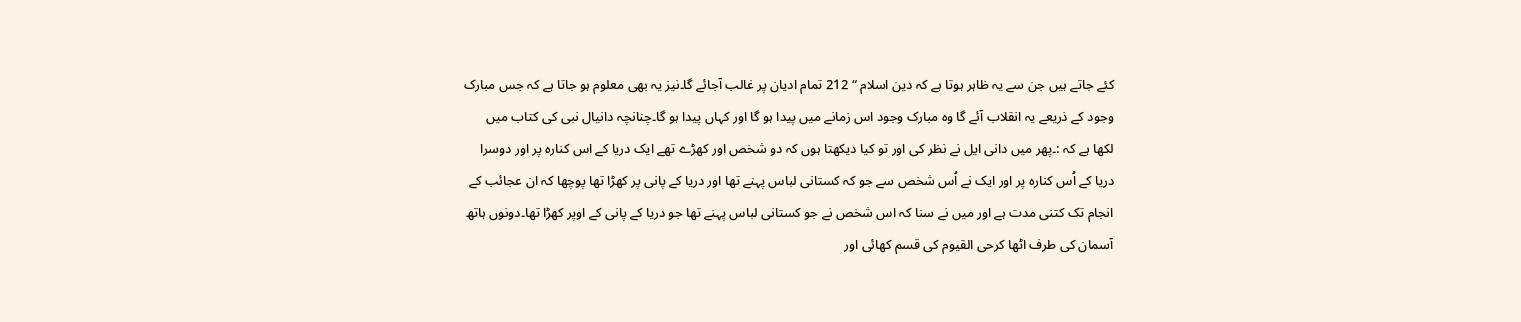کئے جاتے ہیں جن سے یہ ظاہر ہوتا ہے کہ دین اسلام “ 212 تمام ادیان پر غالب آجائے گا۔نیز یہ بھی معلوم ہو جاتا ہے کہ جس مبارک وجود کے ذریعے یہ انقلاب آئے گا وہ مبارک وجود اس زمانے میں پیدا ہو گا اور کہاں پیدا ہو گا۔چنانچہ دانیال نبی کی کتاب میں لکھا ہے کہ :۔پھر میں دانی ایل نے نظر کی اور تو کیا دیکھتا ہوں کہ دو شخص اور کھڑے تھے ایک دریا کے اس کنارہ پر اور دوسرا دریا کے اُس کنارہ پر اور ایک نے اُس شخص سے جو کہ کستانی لباس پہنے تھا اور دریا کے پانی پر کھڑا تھا پوچھا کہ ان عجائب کے انجام تک کتنی مدت ہے اور میں نے سنا کہ اس شخص نے جو کستانی لباس پہنے تھا جو دریا کے پانی کے اوپر کھڑا تھا۔دونوں ہاتھ آسمان کی طرف اٹھا کرحی القیوم کی قسم کھائی اور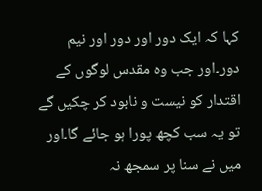کہا کہ ایک دور اور دور اور نیم دور۔اور جب وہ مقدس لوگوں کے اقتدار کو نیست و نابود کر چکیں گے تو یہ سب کچھ پورا ہو جائے گا۔اور میں نے سنا پر سمجھ نہ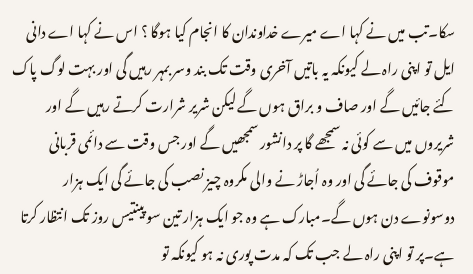سکا۔تب میں نے کہا اے میرے خداوندان کا انجام کیا ہوگا ؟ اس نے کہا اے دانی ایل تو اپنی راہ لے کیونکہ یہ باتیں آخری وقت تک بند وسر بمہر رہیں گی اور بہت لوگ پاک کئے جائیں گے اور صاف و براق ہوں گے لیکن شریر شرارت کرتے رہیں گے اور شریروں میں سے کوئی نہ سمجھے گا پر دانشور سمجھیں گے اور جس وقت سے دائمی قربانی موقوف کی جائے گی اور وہ اُجاڑ نے والی مکروہ چیز نصب کی جائے گی ایک ہزار دوسونوے دن ہوں گے۔مبارک ہے وہ جو ایک ہزار تین سو پینتیس روز تک انتظار کرتا ہے۔پر تو اپنی راہ لے جب تک کہ مدت پوری نہ ہو کیونکہ تو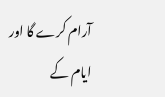آرام کرے گا اور ایام کے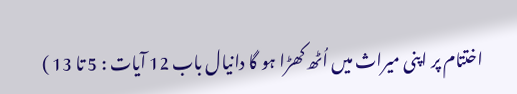اختتام پر اپنی میراث میں اُٹھ کھڑا ہو گا دانیال باب 12 آیات : 5 تا 13 )